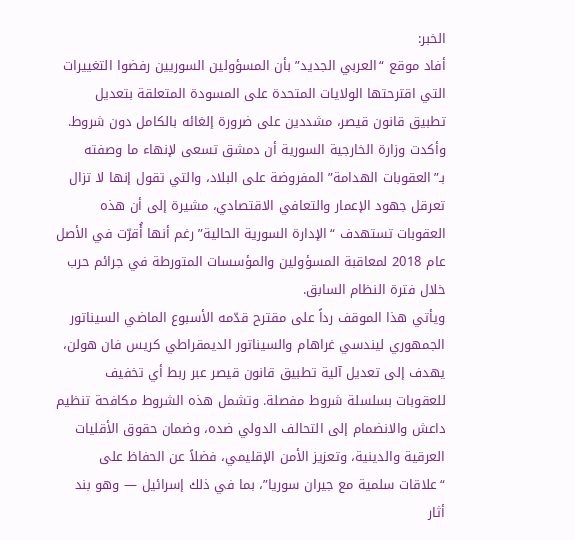الخبر:
أفاد موقع “العربي الجديد” بأن المسؤولين السوريين رفضوا التغييرات التي اقترحتها الولايات المتحدة على المسودة المتعلقة بتعديل تطبيق قانون قيصر، مشددين على ضرورة إلغائه بالكامل دون شروط.
وأكدت وزارة الخارجية السورية أن دمشق تسعى لإنهاء ما وصفته بـ”العقوبات الهدامة” المفروضة على البلاد، والتي تقول إنها لا تزال تعرقل جهود الإعمار والتعافي الاقتصادي، مشيرة إلى أن هذه العقوبات تستهدف “الإدارة السورية الحالية” رغم أنها أُقرّت في الأصل عام 2018 لمعاقبة المسؤولين والمؤسسات المتورطة في جرائم حرب خلال فترة النظام السابق.
ويأتي هذا الموقف رداً على مقترح قدّمه الأسبوع الماضي السيناتور الجمهوري ليندسي غراهام والسيناتور الديمقراطي كريس فان هولن، يهدف إلى تعديل آلية تطبيق قانون قيصر عبر ربط أي تخفيف للعقوبات بسلسلة شروط مفصلة. وتشمل هذه الشروط مكافحة تنظيم داعش والانضمام إلى التحالف الدولي ضده، وضمان حقوق الأقليات العرقية والدينية، وتعزيز الأمن الإقليمي، فضلاً عن الحفاظ على “علاقات سلمية مع جيران سوريا”، بما في ذلك إسرائيل — وهو بند أثار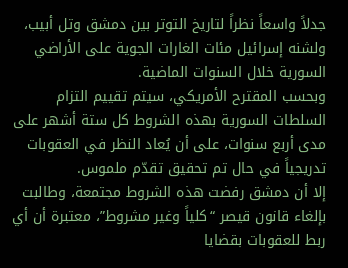جدلاً واسعاً نظراً لتاريخ التوتر بين دمشق وتل أبيب، ولشنه إسرائيل مئات الغارات الجوية على الأراضي السورية خلال السنوات الماضية.
وبحسب المقترح الأمريكي، سيتم تقييم التزام السلطات السورية بهذه الشروط كل ستة أشهر على مدى أربع سنوات، على أن يُعاد النظر في العقوبات تدريجياً في حال تم تحقيق تقدّم ملموس.
إلا أن دمشق رفضت هذه الشروط مجتمعة، وطالبت بإلغاء قانون قيصر “كلياً وغير مشروط”، معتبرة أن أي ربط للعقوبات بقضايا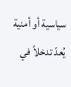سياسية أو أمنية يُعدّ تدخلاً في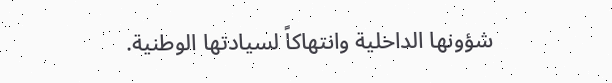شؤونها الداخلية وانتهاكاً لسيادتها الوطنية.